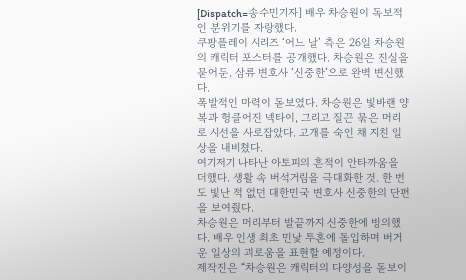[Dispatch=송수민기자] 배우 차승원이 독보적인 분위기를 자랑했다.
쿠팡플레이 시리즈 ‘어느 날’ 측은 26일 차승원의 캐릭터 포스터를 공개했다. 차승원은 진실을 묻어둔. 삼류 변호사 ‘신중한’으로 완벽 변신했다.
폭발적인 마력이 돋보였다. 차승원은 빛바랜 양복과 헝클어진 넥타이, 그리고 질끈 묶은 머리로 시선을 사로잡았다. 고개를 숙인 채 지친 일상을 내비쳤다.
여기저기 나타난 아토피의 흔적이 안타까움을 더했다. 생활 속 버석거림을 극대화한 것. 한 번도 빛난 적 없던 대한민국 변호사 신중한의 단편을 보여줬다.
차승원은 머리부터 발끝까지 신중한에 빙의했다. 배우 인생 최초 민낯 투혼에 돌입하며 버거운 일상의 괴로움을 표현할 예정이다.
제작진은 “차승원은 캐릭터의 다양성을 돋보이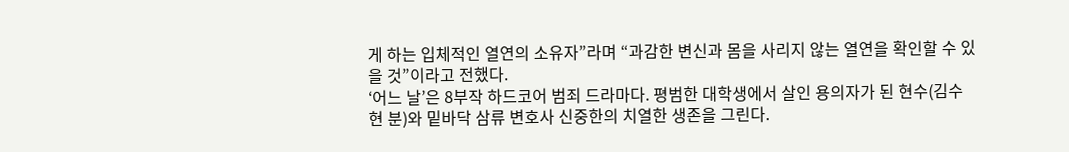게 하는 입체적인 열연의 소유자”라며 “과감한 변신과 몸을 사리지 않는 열연을 확인할 수 있을 것”이라고 전했다.
‘어느 날’은 8부작 하드코어 범죄 드라마다. 평범한 대학생에서 살인 용의자가 된 현수(김수현 분)와 밑바닥 삼류 변호사 신중한의 치열한 생존을 그린다.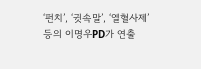‘펀치’, ‘귓속말’, ‘열혈사제’ 등의 이명우PD가 연출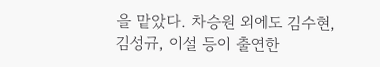을 맡았다. 차승원 외에도 김수현, 김성규, 이설 등이 출연한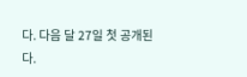다. 다음 달 27일 첫 공개된다.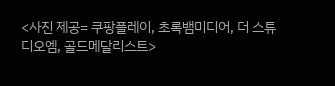<사진 제공= 쿠팡플레이, 초록뱀미디어, 더 스튜디오엠, 골드메달리스트>